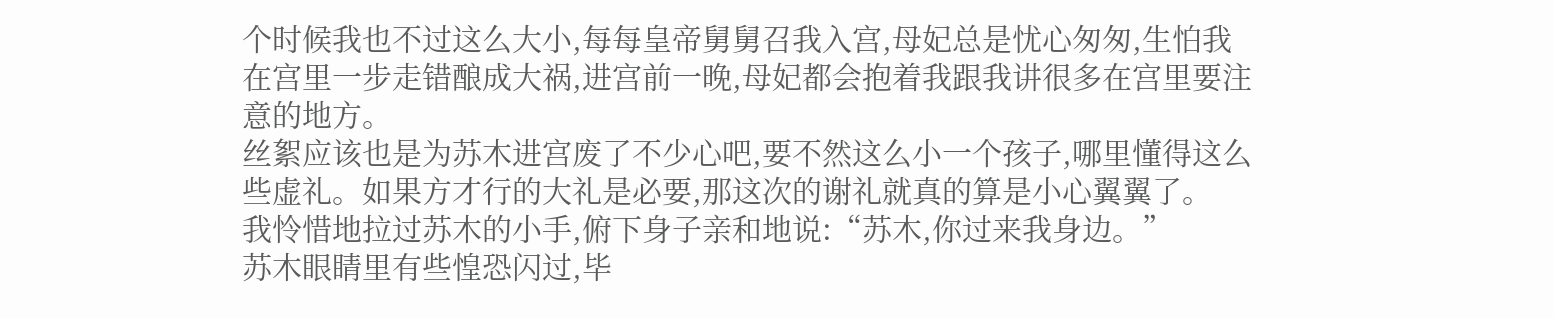个时候我也不过这么大小,每每皇帝舅舅召我入宫,母妃总是忧心匆匆,生怕我在宫里一步走错酿成大祸,进宫前一晚,母妃都会抱着我跟我讲很多在宫里要注意的地方。
丝絮应该也是为苏木进宫废了不少心吧,要不然这么小一个孩子,哪里懂得这么些虚礼。如果方才行的大礼是必要,那这次的谢礼就真的算是小心翼翼了。
我怜惜地拉过苏木的小手,俯下身子亲和地说:“苏木,你过来我身边。”
苏木眼睛里有些惶恐闪过,毕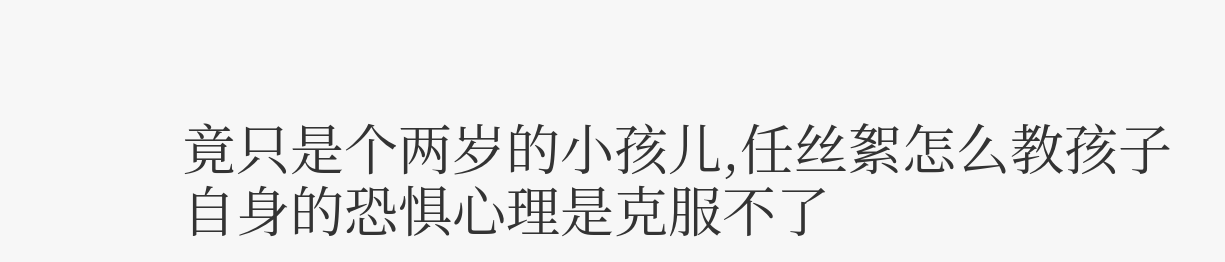竟只是个两岁的小孩儿,任丝絮怎么教孩子自身的恐惧心理是克服不了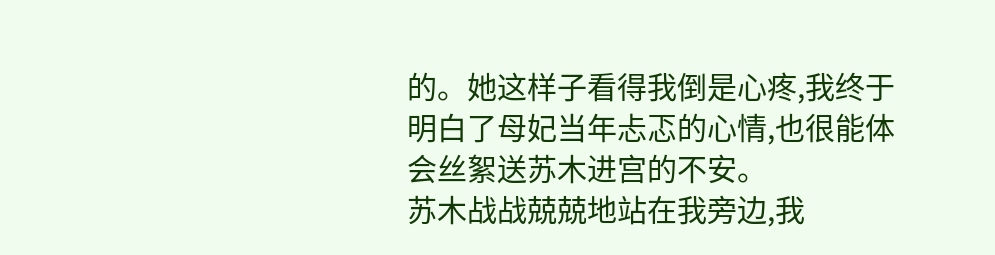的。她这样子看得我倒是心疼,我终于明白了母妃当年忐忑的心情,也很能体会丝絮送苏木进宫的不安。
苏木战战兢兢地站在我旁边,我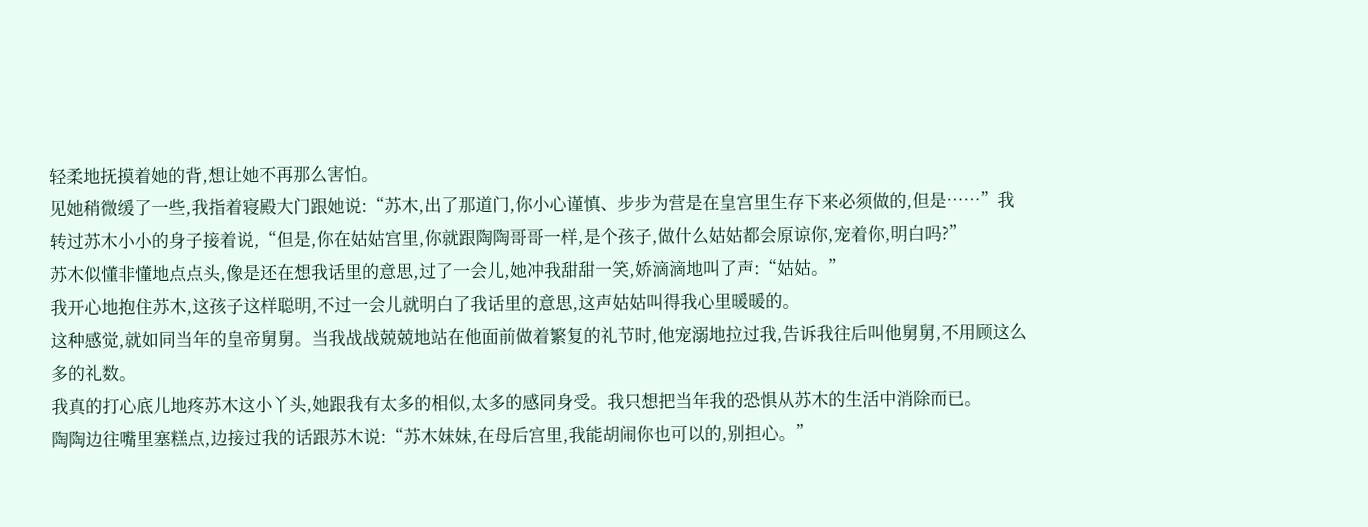轻柔地抚摸着她的背,想让她不再那么害怕。
见她稍微缓了一些,我指着寝殿大门跟她说:“苏木,出了那道门,你小心谨慎、步步为营是在皇宫里生存下来必须做的,但是……”我转过苏木小小的身子接着说,“但是,你在姑姑宫里,你就跟陶陶哥哥一样,是个孩子,做什么姑姑都会原谅你,宠着你,明白吗?”
苏木似懂非懂地点点头,像是还在想我话里的意思,过了一会儿,她冲我甜甜一笑,娇滴滴地叫了声:“姑姑。”
我开心地抱住苏木,这孩子这样聪明,不过一会儿就明白了我话里的意思,这声姑姑叫得我心里暖暖的。
这种感觉,就如同当年的皇帝舅舅。当我战战兢兢地站在他面前做着繁复的礼节时,他宠溺地拉过我,告诉我往后叫他舅舅,不用顾这么多的礼数。
我真的打心底儿地疼苏木这小丫头,她跟我有太多的相似,太多的感同身受。我只想把当年我的恐惧从苏木的生活中消除而已。
陶陶边往嘴里塞糕点,边接过我的话跟苏木说:“苏木妹妹,在母后宫里,我能胡闹你也可以的,别担心。”